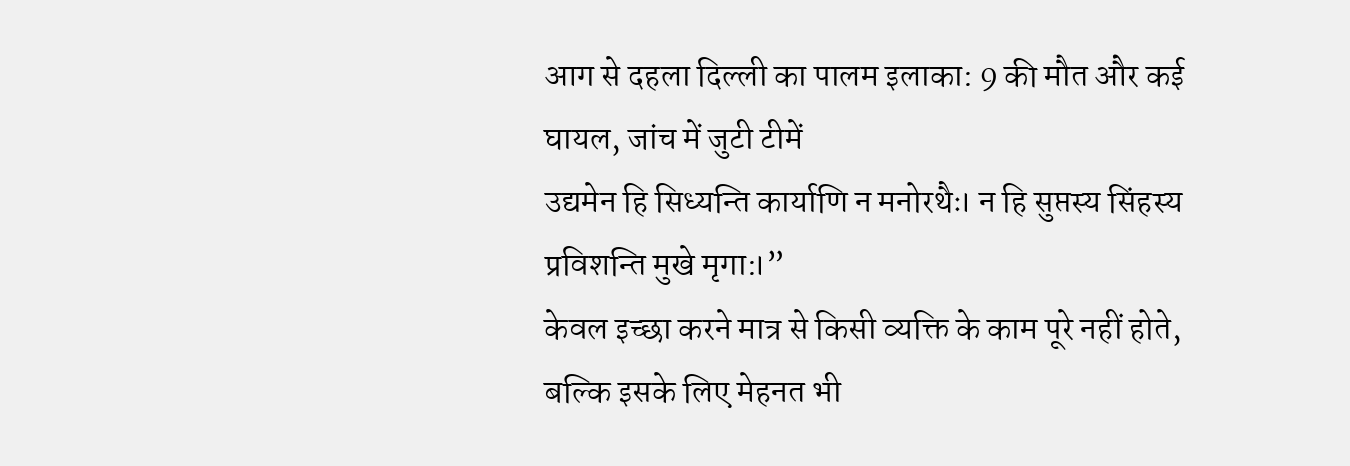आग से दहला दिल्ली का पालम इलाका: 9 की मौत और कई घायल, जांच में जुटी टीमें
उद्यमेन हि सिध्यन्ति कार्याणि न मनोरथैः। न हि सुप्तस्य सिंहस्य प्रविशन्ति मुखे मृगा:।”
केवल इच्छा करने मात्र से किसी व्यक्ति के काम पूरे नहीं होते, बल्कि इसके लिए मेहनत भी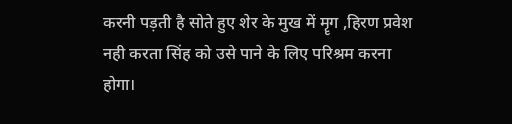करनी पड़ती है सोते हुए शेर के मुख में मॄग ,हिरण प्रवेश नही करता सिंह को उसे पाने के लिए परिश्रम करना होगा।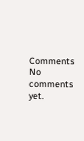Comments
No comments yet.